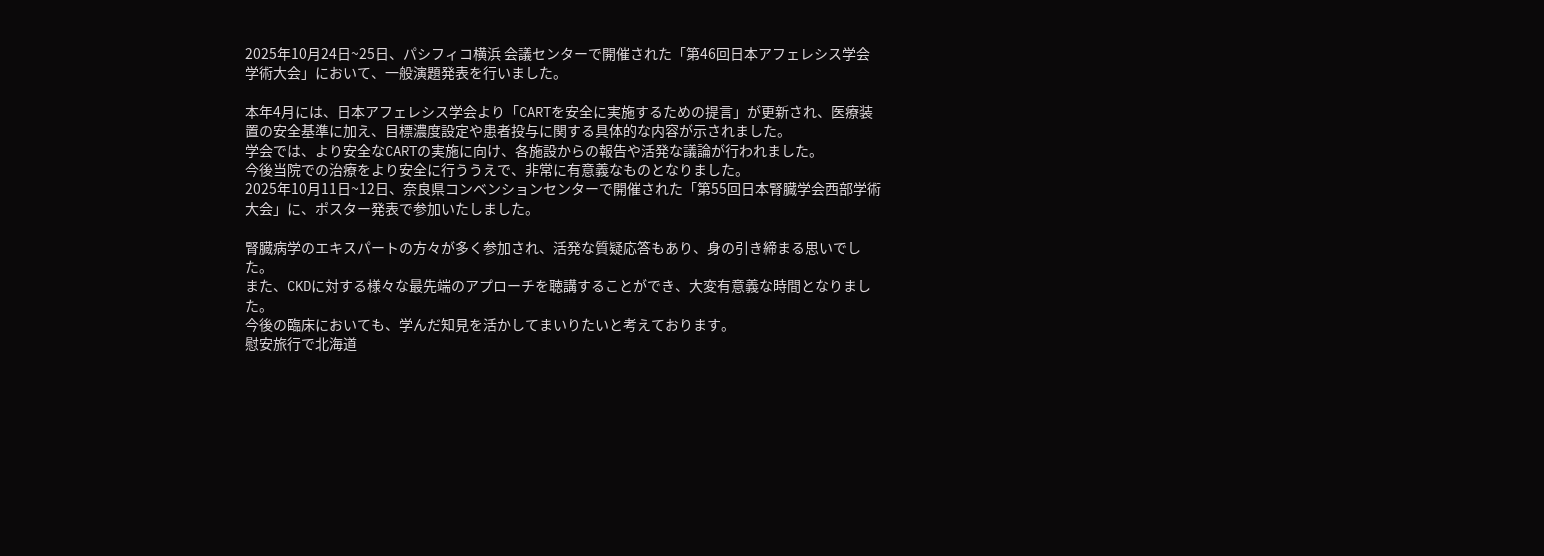2025年10月24日~25日、パシフィコ横浜 会議センターで開催された「第46回日本アフェレシス学会学術大会」において、一般演題発表を行いました。

本年4月には、日本アフェレシス学会より「CARTを安全に実施するための提言」が更新され、医療装置の安全基準に加え、目標濃度設定や患者投与に関する具体的な内容が示されました。
学会では、より安全なCARTの実施に向け、各施設からの報告や活発な議論が行われました。
今後当院での治療をより安全に行ううえで、非常に有意義なものとなりました。
2025年10月11日~12日、奈良県コンベンションセンターで開催された「第55回日本腎臓学会西部学術大会」に、ポスター発表で参加いたしました。

腎臓病学のエキスパートの方々が多く参加され、活発な質疑応答もあり、身の引き締まる思いでした。
また、CKDに対する様々な最先端のアプローチを聴講することができ、大変有意義な時間となりました。
今後の臨床においても、学んだ知見を活かしてまいりたいと考えております。
慰安旅行で北海道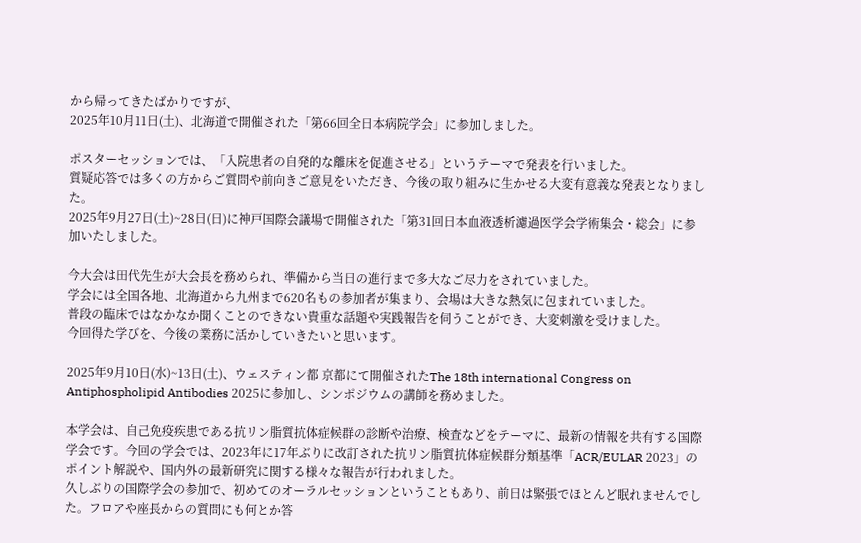から帰ってきたばかりですが、
2025年10月11日(土)、北海道で開催された「第66回全日本病院学会」に参加しました。

ポスターセッションでは、「入院患者の自発的な離床を促進させる」というテーマで発表を行いました。
質疑応答では多くの方からご質問や前向きご意見をいただき、今後の取り組みに生かせる大変有意義な発表となりました。
2025年9月27日(土)~28日(日)に神戸国際会議場で開催された「第31回日本血液透析濾過医学会学術集会・総会」に参加いたしました。

今大会は田代先生が大会長を務められ、準備から当日の進行まで多大なご尽力をされていました。
学会には全国各地、北海道から九州まで620名もの参加者が集まり、会場は大きな熱気に包まれていました。
普段の臨床ではなかなか聞くことのできない貴重な話題や実践報告を伺うことができ、大変刺激を受けました。
今回得た学びを、今後の業務に活かしていきたいと思います。

2025年9月10日(水)~13日(土)、ウェスティン都 京都にて開催されたThe 18th international Congress on Antiphospholipid Antibodies 2025に参加し、シンポジウムの講師を務めました。

本学会は、自己免疫疾患である抗リン脂質抗体症候群の診断や治療、検査などをテーマに、最新の情報を共有する国際学会です。今回の学会では、2023年に17年ぶりに改訂された抗リン脂質抗体症候群分類基準「ACR/EULAR 2023」のポイント解説や、国内外の最新研究に関する様々な報告が行われました。
久しぶりの国際学会の参加で、初めてのオーラルセッションということもあり、前日は緊張でほとんど眠れませんでした。フロアや座長からの質問にも何とか答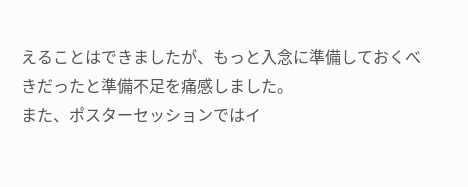えることはできましたが、もっと入念に準備しておくべきだったと準備不足を痛感しました。
また、ポスターセッションではイ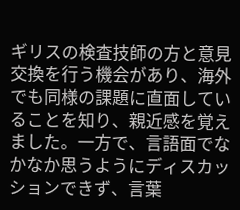ギリスの検査技師の方と意見交換を行う機会があり、海外でも同様の課題に直面していることを知り、親近感を覚えました。一方で、言語面でなかなか思うようにディスカッションできず、言葉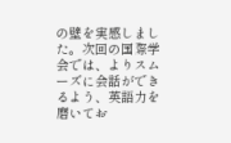の壁を実感しました。次回の国際学会では、よりスムーズに会話ができるよう、英語力を磨いてお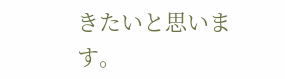きたいと思います。